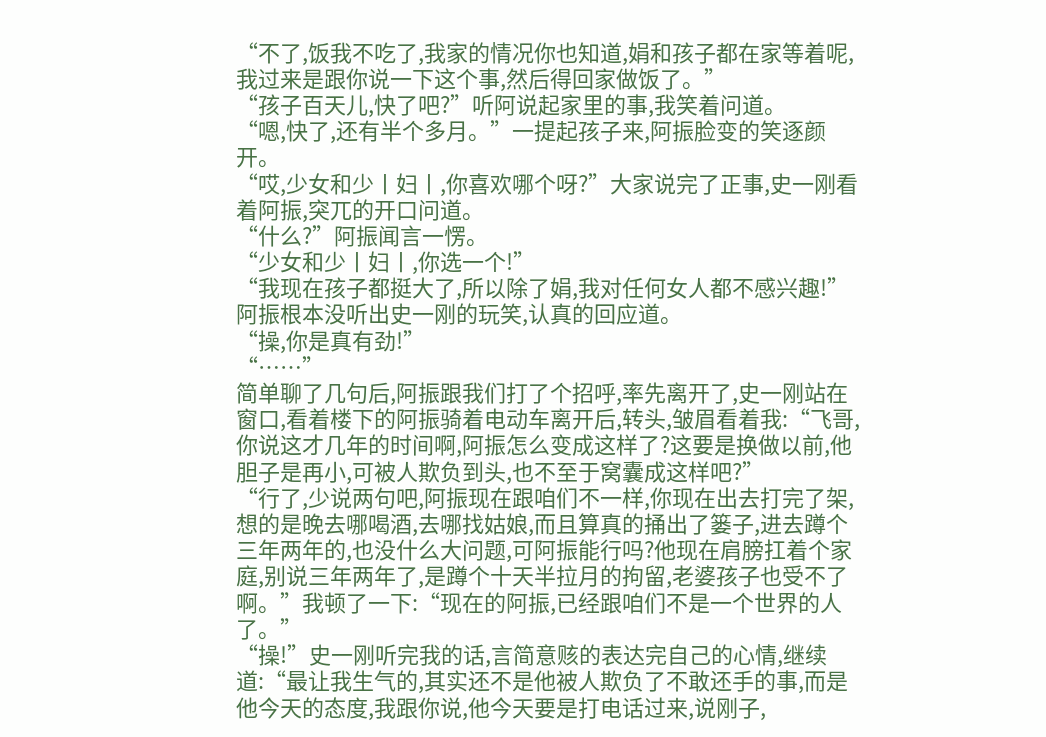“不了,饭我不吃了,我家的情况你也知道,娟和孩子都在家等着呢,我过来是跟你说一下这个事,然后得回家做饭了。”
“孩子百天儿,快了吧?”听阿说起家里的事,我笑着问道。
“嗯,快了,还有半个多月。”一提起孩子来,阿振脸变的笑逐颜开。
“哎,少女和少丨妇丨,你喜欢哪个呀?”大家说完了正事,史一刚看着阿振,突兀的开口问道。
“什么?”阿振闻言一愣。
“少女和少丨妇丨,你选一个!”
“我现在孩子都挺大了,所以除了娟,我对任何女人都不感兴趣!”阿振根本没听出史一刚的玩笑,认真的回应道。
“操,你是真有劲!”
“……”
简单聊了几句后,阿振跟我们打了个招呼,率先离开了,史一刚站在窗口,看着楼下的阿振骑着电动车离开后,转头,皱眉看着我:“飞哥,你说这才几年的时间啊,阿振怎么变成这样了?这要是换做以前,他胆子是再小,可被人欺负到头,也不至于窝囊成这样吧?”
“行了,少说两句吧,阿振现在跟咱们不一样,你现在出去打完了架,想的是晚去哪喝酒,去哪找姑娘,而且算真的捅出了篓子,进去蹲个三年两年的,也没什么大问题,可阿振能行吗?他现在肩膀扛着个家庭,别说三年两年了,是蹲个十天半拉月的拘留,老婆孩子也受不了啊。”我顿了一下:“现在的阿振,已经跟咱们不是一个世界的人了。”
“操!”史一刚听完我的话,言简意赅的表达完自己的心情,继续道:“最让我生气的,其实还不是他被人欺负了不敢还手的事,而是他今天的态度,我跟你说,他今天要是打电话过来,说刚子,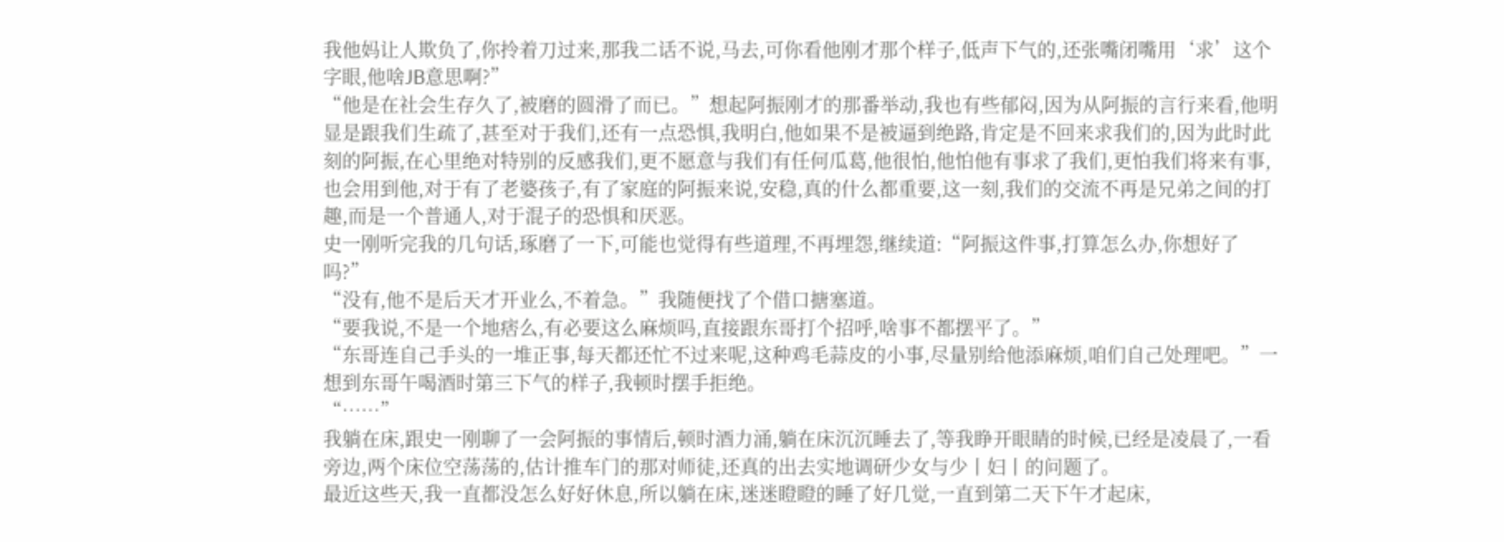我他妈让人欺负了,你拎着刀过来,那我二话不说,马去,可你看他刚才那个样子,低声下气的,还张嘴闭嘴用‘求’这个字眼,他啥JB意思啊?”
“他是在社会生存久了,被磨的圆滑了而已。”想起阿振刚才的那番举动,我也有些郁闷,因为从阿振的言行来看,他明显是跟我们生疏了,甚至对于我们,还有一点恐惧,我明白,他如果不是被逼到绝路,肯定是不回来求我们的,因为此时此刻的阿振,在心里绝对特别的反感我们,更不愿意与我们有任何瓜葛,他很怕,他怕他有事求了我们,更怕我们将来有事,也会用到他,对于有了老婆孩子,有了家庭的阿振来说,安稳,真的什么都重要,这一刻,我们的交流不再是兄弟之间的打趣,而是一个普通人,对于混子的恐惧和厌恶。
史一刚听完我的几句话,琢磨了一下,可能也觉得有些道理,不再埋怨,继续道:“阿振这件事,打算怎么办,你想好了吗?”
“没有,他不是后天才开业么,不着急。”我随便找了个借口搪塞道。
“要我说,不是一个地痞么,有必要这么麻烦吗,直接跟东哥打个招呼,啥事不都摆平了。”
“东哥连自己手头的一堆正事,每天都还忙不过来呢,这种鸡毛蒜皮的小事,尽量别给他添麻烦,咱们自己处理吧。”一想到东哥午喝酒时第三下气的样子,我顿时摆手拒绝。
“……”
我躺在床,跟史一刚聊了一会阿振的事情后,顿时酒力涌,躺在床沉沉睡去了,等我睁开眼睛的时候,已经是凌晨了,一看旁边,两个床位空荡荡的,估计推车门的那对师徒,还真的出去实地调研少女与少丨妇丨的问题了。
最近这些天,我一直都没怎么好好休息,所以躺在床,迷迷瞪瞪的睡了好几觉,一直到第二天下午才起床,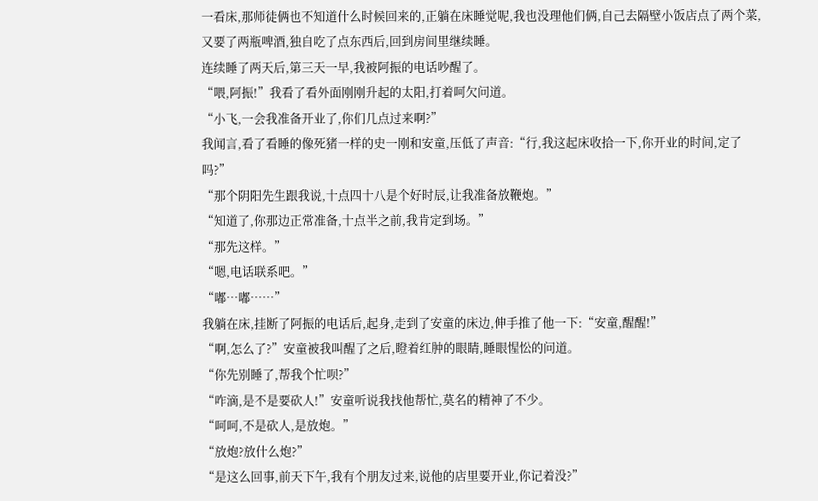一看床,那师徒俩也不知道什么时候回来的,正躺在床睡觉呢,我也没理他们俩,自己去隔壁小饭店点了两个菜,又要了两瓶啤酒,独自吃了点东西后,回到房间里继续睡。
连续睡了两天后,第三天一早,我被阿振的电话吵醒了。
“喂,阿振!”我看了看外面刚刚升起的太阳,打着呵欠问道。
“小飞,一会我准备开业了,你们几点过来啊?”
我闻言,看了看睡的像死猪一样的史一刚和安童,压低了声音:“行,我这起床收拾一下,你开业的时间,定了吗?”
“那个阴阳先生跟我说,十点四十八是个好时辰,让我准备放鞭炮。”
“知道了,你那边正常准备,十点半之前,我肯定到场。”
“那先这样。”
“嗯,电话联系吧。”
“嘟…嘟……”
我躺在床,挂断了阿振的电话后,起身,走到了安童的床边,伸手推了他一下:“安童,醒醒!”
“啊,怎么了?”安童被我叫醒了之后,瞪着红肿的眼睛,睡眼惺忪的问道。
“你先别睡了,帮我个忙呗?”
“咋滴,是不是要砍人!”安童听说我找他帮忙,莫名的精神了不少。
“呵呵,不是砍人,是放炮。”
“放炮?放什么炮?”
“是这么回事,前天下午,我有个朋友过来,说他的店里要开业,你记着没?”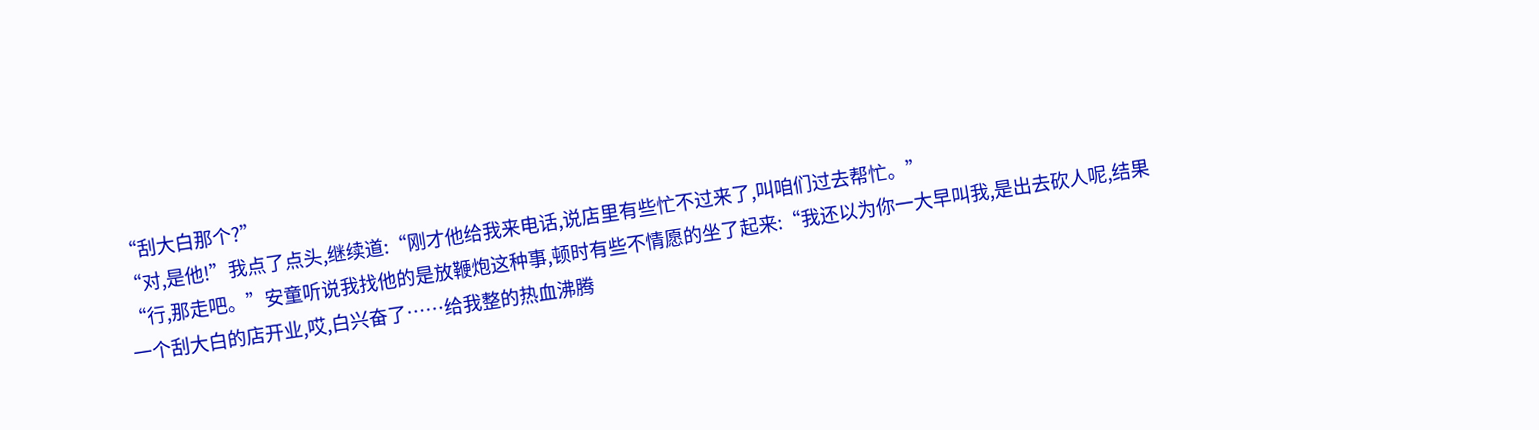“刮大白那个?”
“对,是他!”我点了点头,继续道:“刚才他给我来电话,说店里有些忙不过来了,叫咱们过去帮忙。”
“行,那走吧。”安童听说我找他的是放鞭炮这种事,顿时有些不情愿的坐了起来:“我还以为你一大早叫我,是出去砍人呢,结果一个刮大白的店开业,哎,白兴奋了……给我整的热血沸腾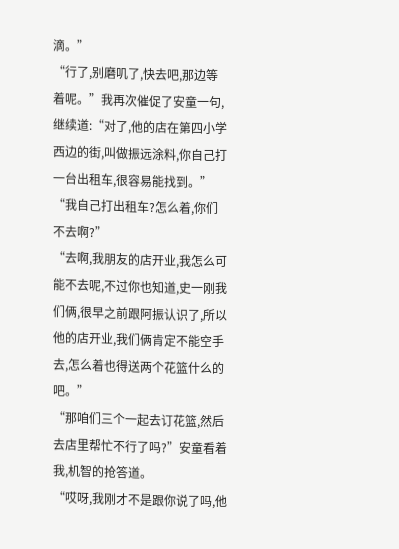滴。”
“行了,别磨叽了,快去吧,那边等着呢。”我再次催促了安童一句,继续道:“对了,他的店在第四小学西边的街,叫做振远涂料,你自己打一台出租车,很容易能找到。”
“我自己打出租车?怎么着,你们不去啊?”
“去啊,我朋友的店开业,我怎么可能不去呢,不过你也知道,史一刚我们俩,很早之前跟阿振认识了,所以他的店开业,我们俩肯定不能空手去,怎么着也得送两个花篮什么的吧。”
“那咱们三个一起去订花篮,然后去店里帮忙不行了吗?”安童看着我,机智的抢答道。
“哎呀,我刚才不是跟你说了吗,他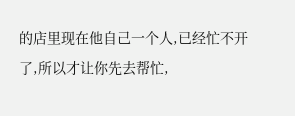的店里现在他自己一个人,已经忙不开了,所以才让你先去帮忙,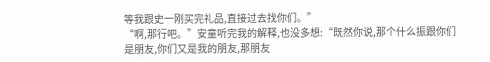等我跟史一刚买完礼品,直接过去找你们。”
“啊,那行吧。”安童听完我的解释,也没多想:“既然你说,那个什么振跟你们是朋友,你们又是我的朋友,那朋友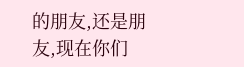的朋友,还是朋友,现在你们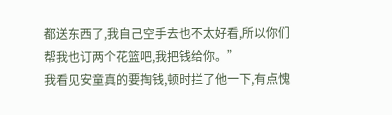都送东西了,我自己空手去也不太好看,所以你们帮我也订两个花篮吧,我把钱给你。”
我看见安童真的要掏钱,顿时拦了他一下,有点愧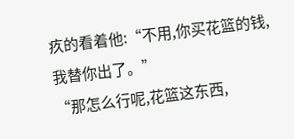疚的看着他:“不用,你买花篮的钱,我替你出了。”
“那怎么行呢,花篮这东西,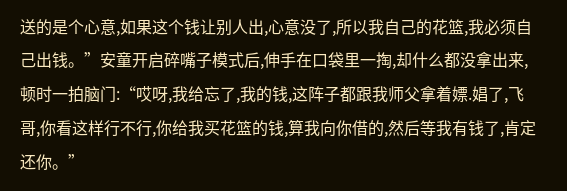送的是个心意,如果这个钱让别人出,心意没了,所以我自己的花篮,我必须自己出钱。”安童开启碎嘴子模式后,伸手在口袋里一掏,却什么都没拿出来,顿时一拍脑门:“哎呀,我给忘了,我的钱,这阵子都跟我师父拿着嫖.娼了,飞哥,你看这样行不行,你给我买花篮的钱,算我向你借的,然后等我有钱了,肯定还你。”